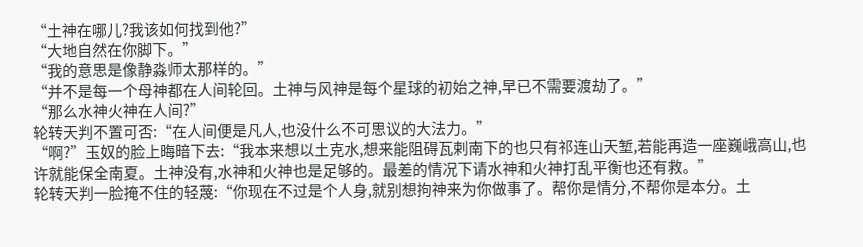“土神在哪儿?我该如何找到他?”
“大地自然在你脚下。”
“我的意思是像静淼师太那样的。”
“并不是每一个母神都在人间轮回。土神与风神是每个星球的初始之神,早已不需要渡劫了。”
“那么水神火神在人间?”
轮转天判不置可否:“在人间便是凡人,也没什么不可思议的大法力。”
“啊?”玉奴的脸上晦暗下去:“我本来想以土克水,想来能阻碍瓦剌南下的也只有祁连山天堑,若能再造一座巍峨高山,也许就能保全南夏。土神没有,水神和火神也是足够的。最差的情况下请水神和火神打乱平衡也还有救。”
轮转天判一脸掩不住的轻蔑:“你现在不过是个人身,就别想拘神来为你做事了。帮你是情分,不帮你是本分。土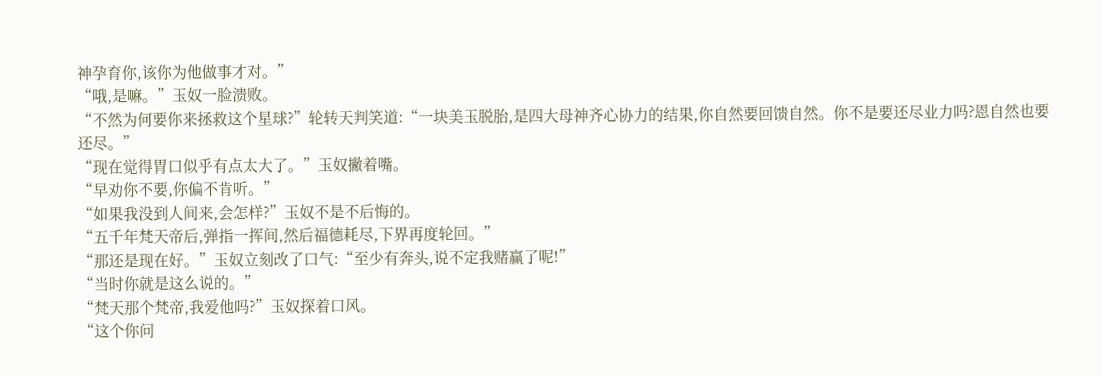神孕育你,该你为他做事才对。”
“哦,是嘛。”玉奴一脸溃败。
“不然为何要你来拯救这个星球?”轮转天判笑道:“一块美玉脱胎,是四大母神齐心协力的结果,你自然要回馈自然。你不是要还尽业力吗?恩自然也要还尽。”
“现在觉得胃口似乎有点太大了。”玉奴撇着嘴。
“早劝你不要,你偏不肯听。”
“如果我没到人间来,会怎样?”玉奴不是不后悔的。
“五千年梵天帝后,弹指一挥间,然后福德耗尽,下界再度轮回。”
“那还是现在好。”玉奴立刻改了口气:“至少有奔头,说不定我赌赢了呢!”
“当时你就是这么说的。”
“梵天那个梵帝,我爱他吗?”玉奴探着口风。
“这个你问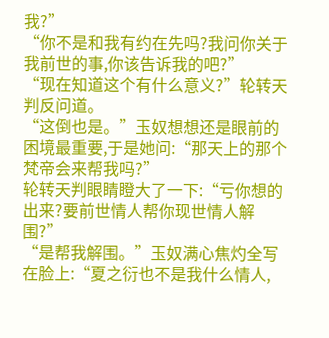我?”
“你不是和我有约在先吗?我问你关于我前世的事,你该告诉我的吧?”
“现在知道这个有什么意义?”轮转天判反问道。
“这倒也是。”玉奴想想还是眼前的困境最重要,于是她问:“那天上的那个梵帝会来帮我吗?”
轮转天判眼睛瞪大了一下:“亏你想的出来?要前世情人帮你现世情人解围?”
“是帮我解围。”玉奴满心焦灼全写在脸上:“夏之衍也不是我什么情人,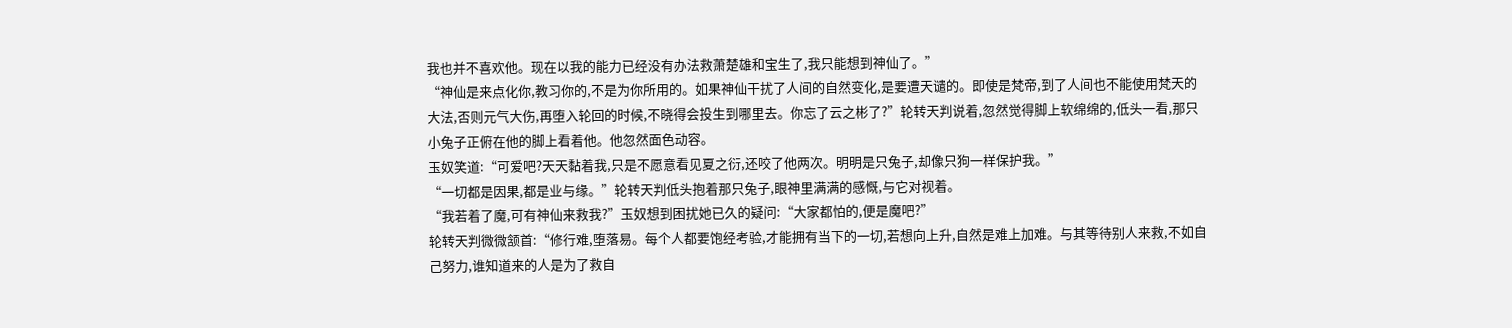我也并不喜欢他。现在以我的能力已经没有办法救萧楚雄和宝生了,我只能想到神仙了。”
“神仙是来点化你,教习你的,不是为你所用的。如果神仙干扰了人间的自然变化,是要遭天谴的。即使是梵帝,到了人间也不能使用梵天的大法,否则元气大伤,再堕入轮回的时候,不晓得会投生到哪里去。你忘了云之彬了?”轮转天判说着,忽然觉得脚上软绵绵的,低头一看,那只小兔子正俯在他的脚上看着他。他忽然面色动容。
玉奴笑道:“可爱吧?天天黏着我,只是不愿意看见夏之衍,还咬了他两次。明明是只兔子,却像只狗一样保护我。”
“一切都是因果,都是业与缘。”轮转天判低头抱着那只兔子,眼神里满满的感慨,与它对视着。
“我若着了魔,可有神仙来救我?”玉奴想到困扰她已久的疑问:“大家都怕的,便是魔吧?”
轮转天判微微颔首:“修行难,堕落易。每个人都要饱经考验,才能拥有当下的一切,若想向上升,自然是难上加难。与其等待别人来救,不如自己努力,谁知道来的人是为了救自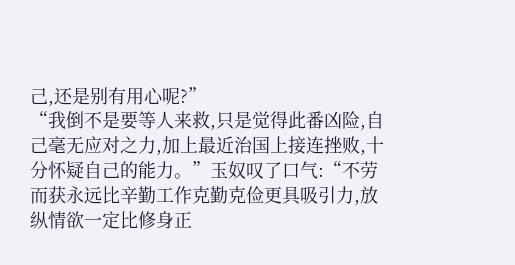己,还是别有用心呢?”
“我倒不是要等人来救,只是觉得此番凶险,自己毫无应对之力,加上最近治国上接连挫败,十分怀疑自己的能力。”玉奴叹了口气:“不劳而获永远比辛勤工作克勤克俭更具吸引力,放纵情欲一定比修身正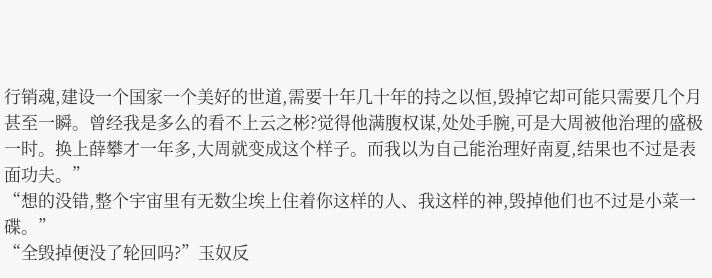行销魂,建设一个国家一个美好的世道,需要十年几十年的持之以恒,毁掉它却可能只需要几个月甚至一瞬。曾经我是多么的看不上云之彬?觉得他满腹权谋,处处手腕,可是大周被他治理的盛极一时。换上薛攀才一年多,大周就变成这个样子。而我以为自己能治理好南夏,结果也不过是表面功夫。”
“想的没错,整个宇宙里有无数尘埃上住着你这样的人、我这样的神,毁掉他们也不过是小菜一碟。”
“全毁掉便没了轮回吗?”玉奴反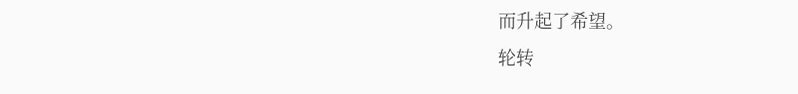而升起了希望。
轮转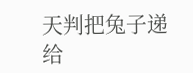天判把兔子递给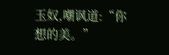玉奴,嘲讽道:“你想的美。”